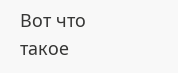Вот что такое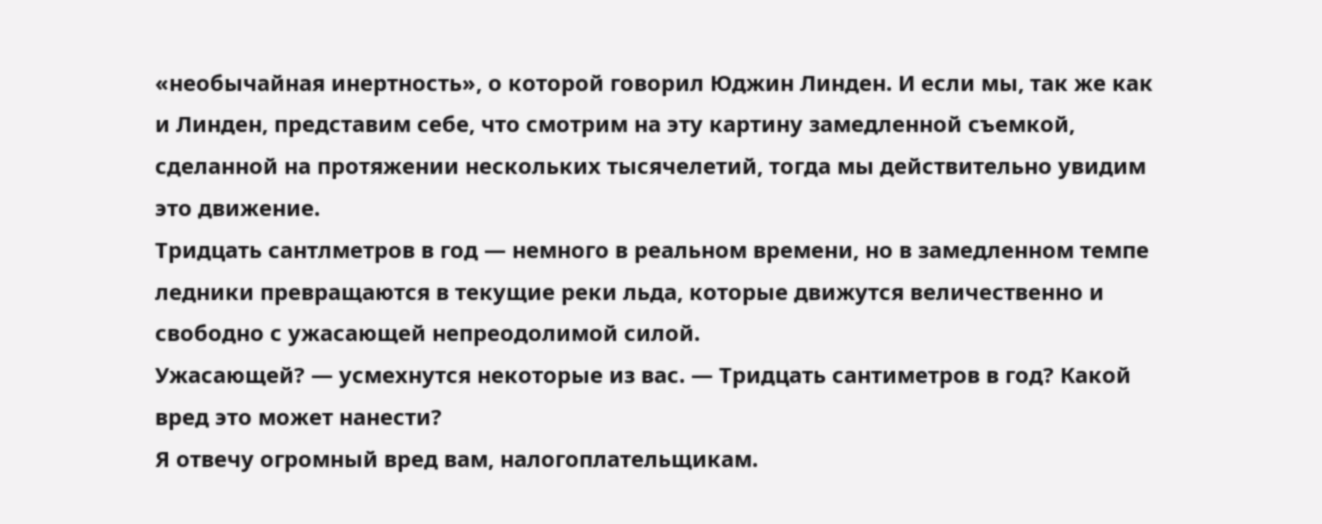«необычайная инертность», о которой говорил Юджин Линден. И если мы, так же как и Линден, представим себе, что смотрим на эту картину замедленной съемкой, сделанной на протяжении нескольких тысячелетий, тогда мы действительно увидим это движение.
Тридцать сантлметров в год — немного в реальном времени, но в замедленном темпе ледники превращаются в текущие реки льда, которые движутся величественно и свободно с ужасающей непреодолимой силой.
Ужасающей? — усмехнутся некоторые из вас. — Тридцать сантиметров в год? Какой вред это может нанести?
Я отвечу огромный вред вам, налогоплательщикам.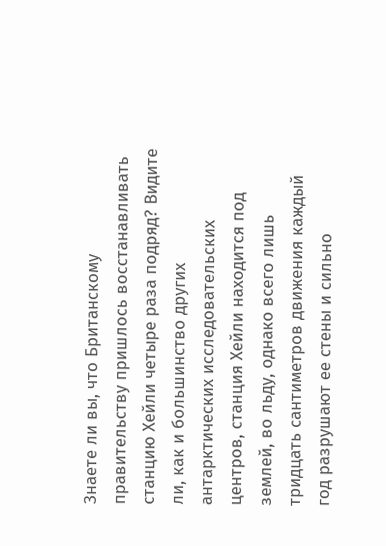Знаете ли вы, что Британскому правительству пришлось восстанавливать станцию Хейли четыре раза подряд? Видите ли, как и большинство других антарктических исследовательских центров, станция Хейли находится под землей, во льду, однако всего лишь тридцать сантиметров движения каждый год разрушают ее стены и сильно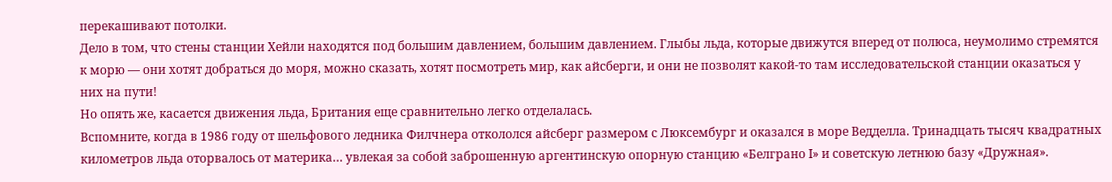перекашивают потолки.
Дело в том, что стены станции Хейли находятся под большим давлением, большим давлением. Глыбы льда, которые движутся вперед от полюса, неумолимо стремятся к морю — они хотят добраться до моря, можно сказать, хотят посмотреть мир, как айсберги, и они не позволят какой-то там исследовательской станции оказаться у них на пути!
Но опять же, касается движения льда, Британия еще сравнительно легко отделалась.
Вспомните, когда в 1986 году от шельфового ледника Филчнера откололся айсберг размером с Люксембург и оказался в море Ведделла. Тринадцать тысяч квадратных километров льда оторвалось от материка… увлекая за собой заброшенную аргентинскую опорную станцию «Белграно I» и советскую летнюю базу «Дружная».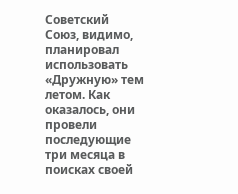Советский Союз, видимо, планировал использовать «Дружную» тем летом. Как оказалось, они провели последующие три месяца в поисках своей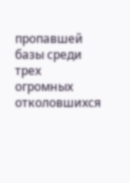пропавшей базы среди трех огромных отколовшихся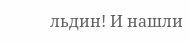льдин! И нашли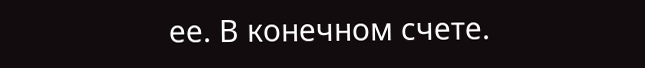ее. В конечном счете.